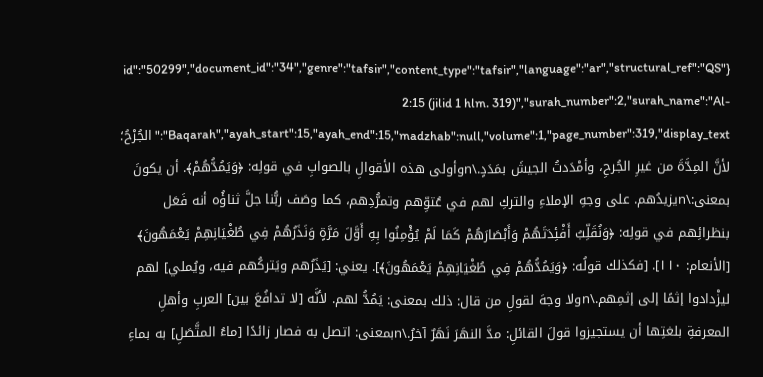{"id":"50299","document_id":"34","genre":"tafsir","content_type":"tafsir","language":"ar","structural_ref":"QS 2:15 (jilid 1 hlm. 319)","surah_number":2,"surah_name":"Al-Baqarah","ayah_start":15,"ayah_end":15,"madzhab":null,"volume":1,"page_number":319,"display_text":"الجُرْحُ؛ لأنَّ المِدَّةَ من غيرِ الجُرحِ، وأمْدَدتُ الجيشَ بمَدَدٍ.\nوأولى هذه الأقوالِ بالصوابِ في قولِه: ﴿وَيَمُدُّهُمْ﴾. أن يكونَ بمعنى:\nيزيدُهم. على وجهِ الإملاءِ والتركِ لهم في عُتوِّهم وتمرُّدِهم، كما وصَف ربُّنا جلَّ ثناؤُه أنه فَعَل بنظرائِهم في قولِه: ﴿وَنُقَلِّبُ أَفْئِدَتَهُمْ وَأَبْصَارَهُمْ كَمَا لَمْ يُؤْمِنُوا بِهِ أَوَّلَ مَرَّةٍ وَنَذَرُهُمْ فِي طُغْيَانِهِمْ يَعْمَهُونَ﴾ [الأنعام: ١١٠]. [فكذلك قولُه: ﴿وَيَمُدُّهُمْ فِي طُغْيَانِهِمْ يَعْمَهُونَ﴾]. يعني: [يَذَرُهم ويَتركُهم فيه، ويُملي] لهم ليزْدادوا إثمًا إلى إثمِهم.\nولا وجهَ لقولِ من قال: ذلك بمعنى: يَمُدُّ لهم. لأنَّه [لا تدافُعَ بين] العربِ وأهلِ المعرفةِ بلغتِها أن يستجيزوا قولَ القائلِ: مدَّ النهَرَ نَهَرٌ آخرُ.\nبمعنى: اتصل به فصار زائدًا [ماءُ المتَّصَلِ] به بماءِ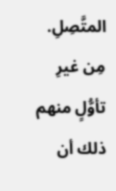المتَّصِلِ. مِن غيرِ تأوُّلٍ منهم ذلك أن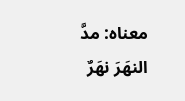معناه: مدَّ النهَرَ نهَرٌ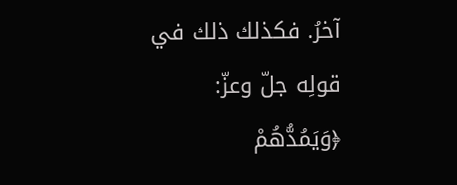آخرُ. فكذلك ذلك في قولِه جلّ وعزّ: ﴿وَيَمُدُّهُمْ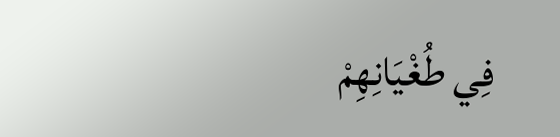فِي طُغْيَانِهِمْ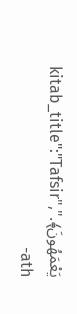يَعْمَهُونَ﴾.","kitab_title":"Tafsir ath-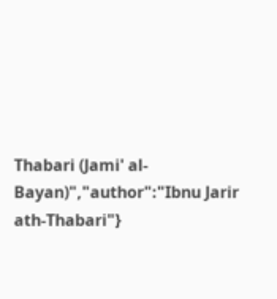Thabari (Jami' al-Bayan)","author":"Ibnu Jarir ath-Thabari"}